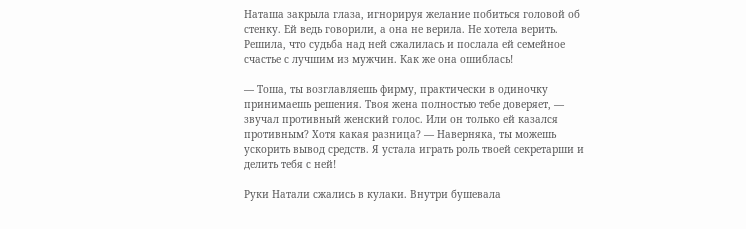Наташа закрыла глаза, игнорируя желание побиться головой об стенку. Ей ведь говорили, а она не верила. Не хотела верить. Решила, что судьба над ней сжалилась и послала ей семейное счастье с лучшим из мужчин. Как же она ошиблась!

— Тоша, ты возглавляешь фирму, практически в одиночку принимаешь решения. Твоя жена полностью тебе доверяет, — звучал противный женский голос. Или он только ей казался противным? Хотя какая разница? — Наверняка, ты можешь ускорить вывод средств. Я устала играть роль твоей секретарши и делить тебя с ней!

Руки Натали сжались в кулаки. Внутри бушевала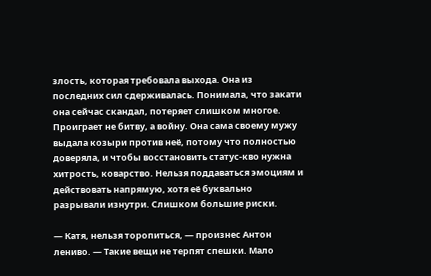злость, которая требовала выхода. Она из последних сил сдерживалась. Понимала, что закати она сейчас скандал, потеряет слишком многое. Проиграет не битву, а войну. Она сама своему мужу выдала козыри против неё, потому что полностью доверяла, и чтобы восстановить статус-кво нужна хитрость, коварство. Нельзя поддаваться эмоциям и действовать напрямую, хотя её буквально разрывали изнутри. Слишком большие риски.

— Катя, нельзя торопиться, — произнес Антон лениво. — Такие вещи не терпят спешки. Мало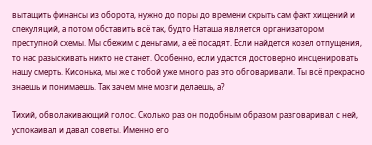вытащить финансы из оборота, нужно до поры до времени скрыть сам факт хищений и спекуляций, а потом обставить всё так, будто Наташа является организатором преступной схемы. Мы сбежим с деньгами, а её посадят. Если найдется козел отпущения, то нас разыскивать никто не станет. Особенно, если удастся достоверно инсценировать нашу смерть. Кисонька, мы же с тобой уже много раз это обговаривали. Ты всё прекрасно знаешь и понимаешь. Так зачем мне мозги делаешь, а?

Тихий, обволакивающий голос. Сколько раз он подобным образом разговаривал с ней, успокаивал и давал советы. Именно его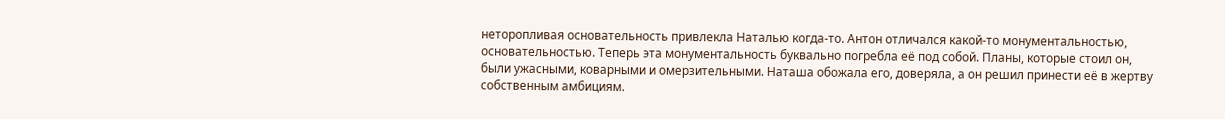неторопливая основательность привлекла Наталью когда-то. Антон отличался какой-то монументальностью, основательностью. Теперь эта монументальность буквально погребла её под собой. Планы, которые стоил он, были ужасными, коварными и омерзительными. Наташа обожала его, доверяла, а он решил принести её в жертву собственным амбициям.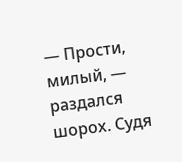— Прости, милый, — раздался шорох. Судя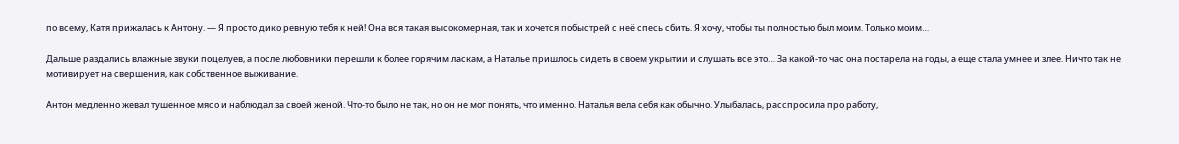по всему, Катя прижалась к Антону. — Я просто дико ревную тебя к ней! Она вся такая высокомерная, так и хочется побыстрей с неё спесь сбить. Я хочу, чтобы ты полностью был моим. Только моим…

Дальше раздались влажные звуки поцелуев, а после любовники перешли к более горячим ласкам, а Наталье пришлось сидеть в своем укрытии и слушать все это… За какой-то час она постарела на годы, а еще стала умнее и злее. Ничто так не мотивирует на свершения, как собственное выживание.

Антон медленно жевал тушенное мясо и наблюдал за своей женой. Что-то было не так, но он не мог понять, что именно. Наталья вела себя как обычно. Улыбалась, расспросила про работу,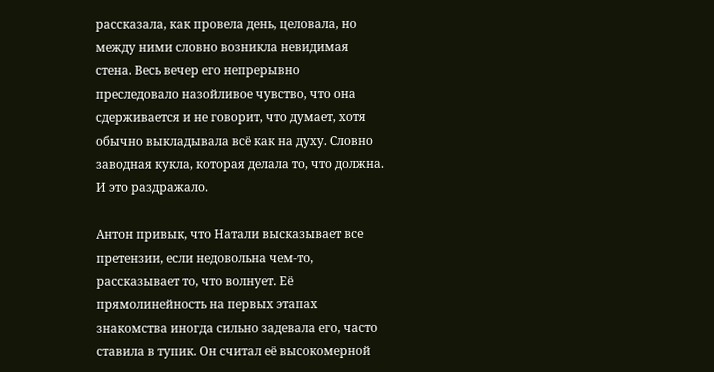рассказала, как провела день, целовала, но между ними словно возникла невидимая стена. Весь вечер его непрерывно преследовало назойливое чувство, что она сдерживается и не говорит, что думает, хотя обычно выкладывала всё как на духу. Словно заводная кукла, которая делала то, что должна. И это раздражало.

Антон привык, что Натали высказывает все претензии, если недовольна чем-то, рассказывает то, что волнует. Её прямолинейность на первых этапах знакомства иногда сильно задевала его, часто ставила в тупик. Он считал её высокомерной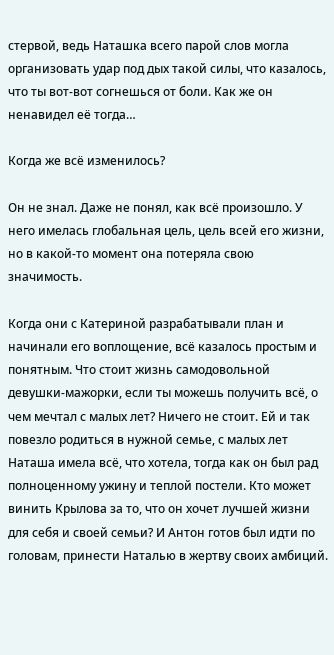стервой, ведь Наташка всего парой слов могла организовать удар под дых такой силы, что казалось, что ты вот-вот согнешься от боли. Как же он ненавидел её тогда…

Когда же всё изменилось?

Он не знал. Даже не понял, как всё произошло. У него имелась глобальная цель, цель всей его жизни, но в какой-то момент она потеряла свою значимость.

Когда они с Катериной разрабатывали план и начинали его воплощение, всё казалось простым и понятным. Что стоит жизнь самодовольной девушки-мажорки, если ты можешь получить всё, о чем мечтал с малых лет? Ничего не стоит. Ей и так повезло родиться в нужной семье, с малых лет Наташа имела всё, что хотела, тогда как он был рад полноценному ужину и теплой постели. Кто может винить Крылова за то, что он хочет лучшей жизни для себя и своей семьи? И Антон готов был идти по головам, принести Наталью в жертву своих амбиций.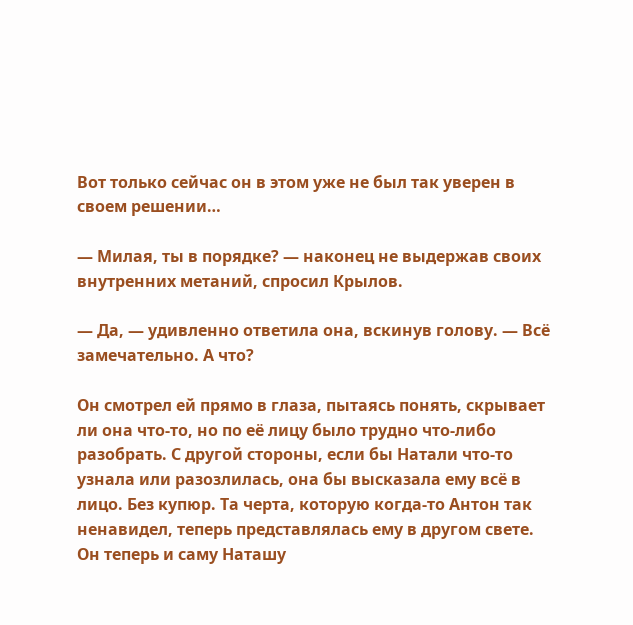Вот только сейчас он в этом уже не был так уверен в своем решении…

— Милая, ты в порядке? — наконец не выдержав своих внутренних метаний, спросил Крылов.

— Да, — удивленно ответила она, вскинув голову. — Всё замечательно. А что?

Он смотрел ей прямо в глаза, пытаясь понять, скрывает ли она что-то, но по её лицу было трудно что-либо разобрать. С другой стороны, если бы Натали что-то узнала или разозлилась, она бы высказала ему всё в лицо. Без купюр. Та черта, которую когда-то Антон так ненавидел, теперь представлялась ему в другом свете. Он теперь и саму Наташу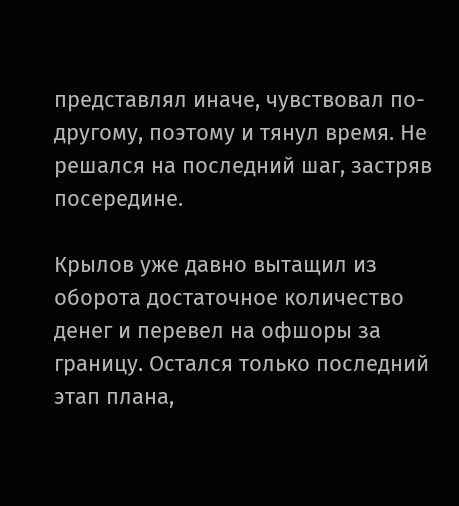представлял иначе, чувствовал по-другому, поэтому и тянул время. Не решался на последний шаг, застряв посередине.

Крылов уже давно вытащил из оборота достаточное количество денег и перевел на офшоры за границу. Остался только последний этап плана,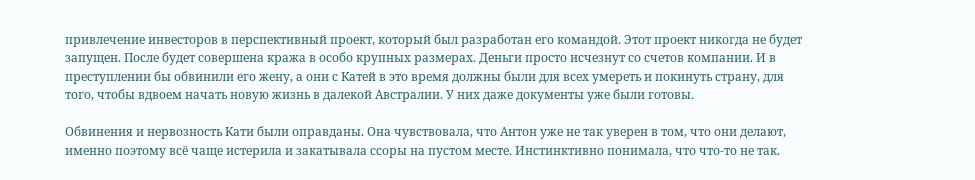привлечение инвесторов в перспективный проект, который был разработан его командой. Этот проект никогда не будет запущен. После будет совершена кража в особо крупных размерах. Деньги просто исчезнут со счетов компании. И в преступлении бы обвинили его жену, а они с Катей в это время должны были для всех умереть и покинуть страну, для того, чтобы вдвоем начать новую жизнь в далекой Австралии. У них даже документы уже были готовы.

Обвинения и нервозность Кати были оправданы. Она чувствовала, что Антон уже не так уверен в том, что они делают, именно поэтому всё чаще истерила и закатывала ссоры на пустом месте. Инстинктивно понимала, что что-то не так.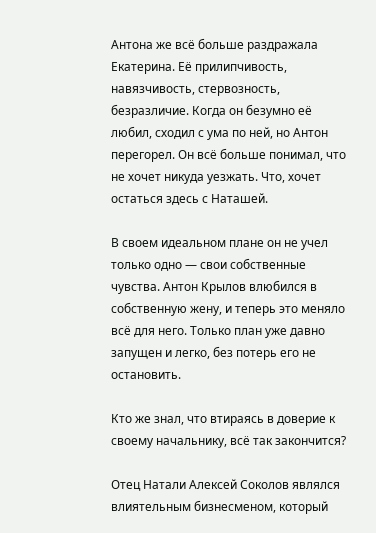Антона же всё больше раздражала Екатерина. Её прилипчивость, навязчивость, стервозность, безразличие. Когда он безумно её любил, сходил с ума по ней, но Антон перегорел. Он всё больше понимал, что не хочет никуда уезжать. Что, хочет остаться здесь с Наташей.

В своем идеальном плане он не учел только одно — свои собственные чувства. Антон Крылов влюбился в собственную жену, и теперь это меняло всё для него. Только план уже давно запущен и легко, без потерь его не остановить.

Кто же знал, что втираясь в доверие к своему начальнику, всё так закончится?

Отец Натали Алексей Соколов являлся влиятельным бизнесменом, который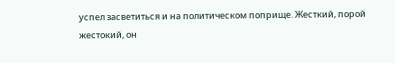успел засветиться и на политическом поприще. Жесткий, порой жестокий, он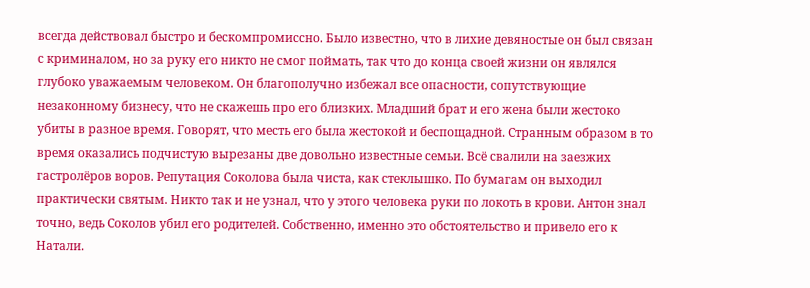всегда действовал быстро и бескомпромиссно. Было известно, что в лихие девяностые он был связан с криминалом, но за руку его никто не смог поймать, так что до конца своей жизни он являлся глубоко уважаемым человеком. Он благополучно избежал все опасности, сопутствующие незаконному бизнесу, что не скажешь про его близких. Младший брат и его жена были жестоко убиты в разное время. Говорят, что месть его была жестокой и беспощадной. Странным образом в то время оказались подчистую вырезаны две довольно известные семьи. Всё свалили на заезжих гастролёров воров. Репутация Соколова была чиста, как стеклышко. По бумагам он выходил практически святым. Никто так и не узнал, что у этого человека руки по локоть в крови. Антон знал точно, ведь Соколов убил его родителей. Собственно, именно это обстоятельство и привело его к Натали.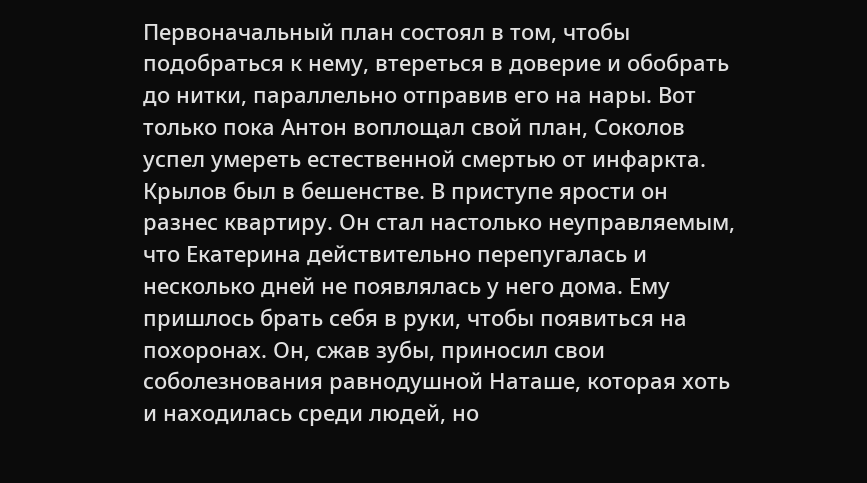Первоначальный план состоял в том, чтобы подобраться к нему, втереться в доверие и обобрать до нитки, параллельно отправив его на нары. Вот только пока Антон воплощал свой план, Соколов успел умереть естественной смертью от инфаркта. Крылов был в бешенстве. В приступе ярости он разнес квартиру. Он стал настолько неуправляемым, что Екатерина действительно перепугалась и несколько дней не появлялась у него дома. Ему пришлось брать себя в руки, чтобы появиться на похоронах. Он, сжав зубы, приносил свои соболезнования равнодушной Наташе, которая хоть и находилась среди людей, но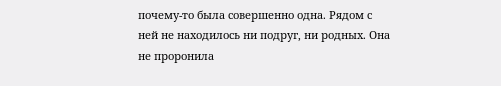почему-то была совершенно одна. Рядом с ней не находилось ни подруг, ни родных. Она не проронила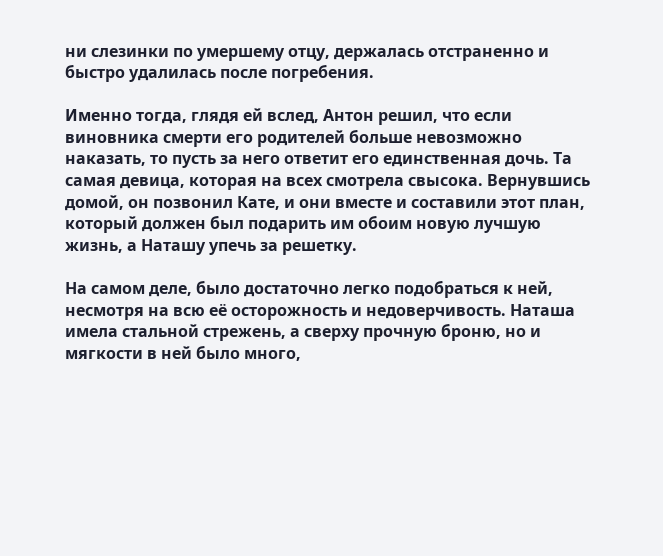ни слезинки по умершему отцу, держалась отстраненно и быстро удалилась после погребения.

Именно тогда, глядя ей вслед, Антон решил, что если виновника смерти его родителей больше невозможно наказать, то пусть за него ответит его единственная дочь. Та самая девица, которая на всех смотрела свысока. Вернувшись домой, он позвонил Кате, и они вместе и составили этот план, который должен был подарить им обоим новую лучшую жизнь, а Наташу упечь за решетку.

На самом деле, было достаточно легко подобраться к ней, несмотря на всю её осторожность и недоверчивость. Наташа имела стальной стрежень, а сверху прочную броню, но и мягкости в ней было много,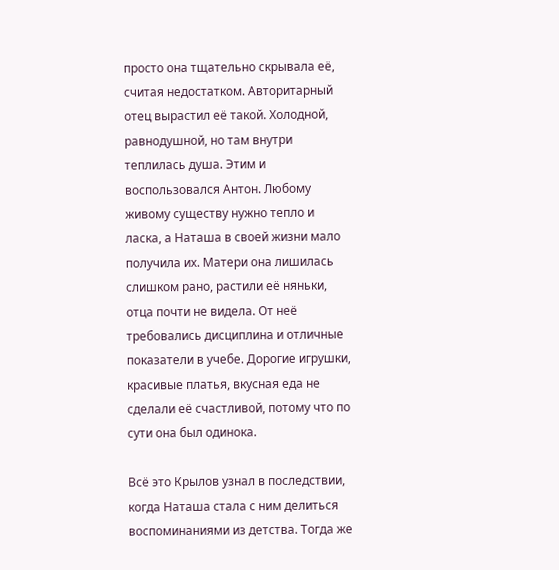просто она тщательно скрывала её, считая недостатком. Авторитарный отец вырастил её такой. Холодной, равнодушной, но там внутри теплилась душа. Этим и воспользовался Антон. Любому живому существу нужно тепло и ласка, а Наташа в своей жизни мало получила их. Матери она лишилась слишком рано, растили её няньки, отца почти не видела. От неё требовались дисциплина и отличные показатели в учебе. Дорогие игрушки, красивые платья, вкусная еда не сделали её счастливой, потому что по сути она был одинока.

Всё это Крылов узнал в последствии, когда Наташа стала с ним делиться воспоминаниями из детства. Тогда же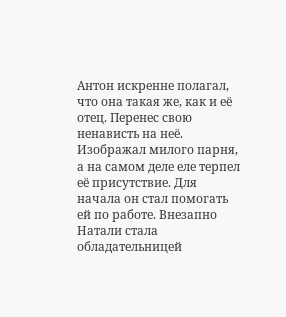Антон искренне полагал, что она такая же, как и её отец. Перенес свою ненависть на неё. Изображал милого парня, а на самом деле еле терпел её присутствие. Для начала он стал помогать ей по работе. Внезапно Натали стала обладательницей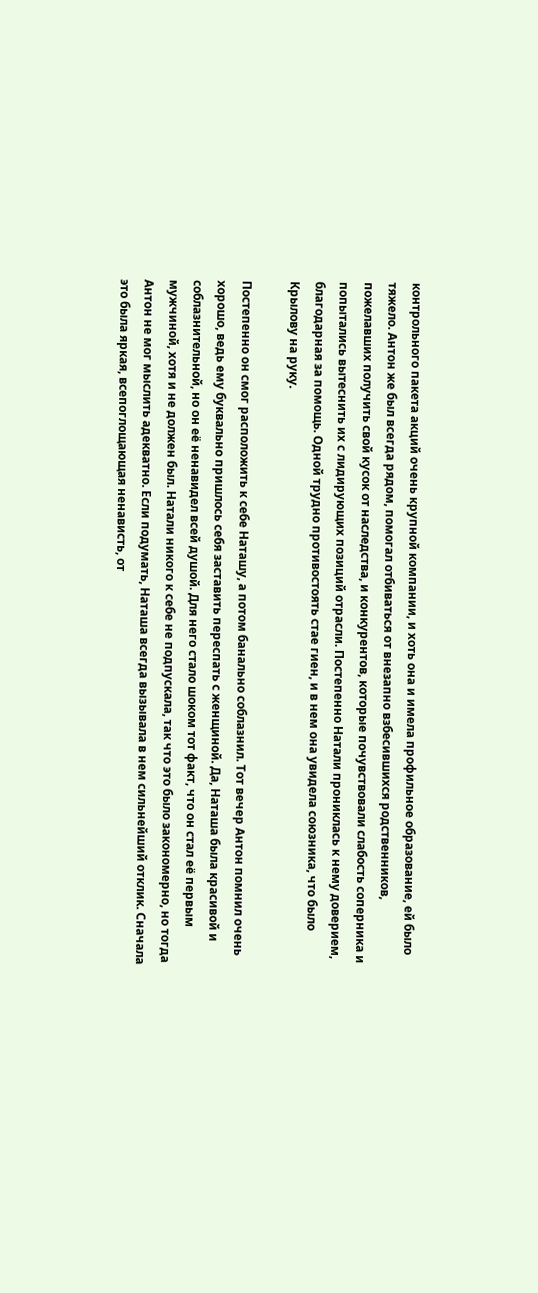контрольного пакета акций очень крупной компании, и хоть она и имела профильное образование, ей было тяжело. Антон же был всегда рядом, помогал отбиваться от внезапно взбесившихся родственников, пожелавших получить свой кусок от наследства, и конкурентов, которые почувствовали слабость соперника и попытались вытеснить их с лидирующих позиций отрасли. Постепенно Натали прониклась к нему доверием, благодарная за помощь. Одной трудно противостоять стае гиен, и в нем она увидела союзника, что было Крылову на руку.

Постепенно он смог расположить к себе Наташу, а потом банально соблазнил. Тот вечер Антон помнил очень хорошо, ведь ему буквально пришлось себя заставить переспать с женщиной. Да, Наташа была красивой и соблазнительной, но он её ненавидел всей душой. Для него стало шоком тот факт, что он стал её первым мужчиной, хотя и не должен был. Натали никого к себе не подпускала, так что это было закономерно, но тогда Антон не мог мыслить адекватно. Если подумать, Наташа всегда вызывала в нем сильнейший отклик. Сначала это была яркая, всепоглощающая ненависть, от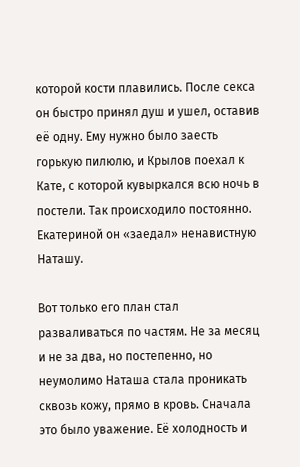которой кости плавились. После секса он быстро принял душ и ушел, оставив её одну. Ему нужно было заесть горькую пилюлю, и Крылов поехал к Кате, с которой кувыркался всю ночь в постели. Так происходило постоянно. Екатериной он «заедал» ненавистную Наташу.

Вот только его план стал разваливаться по частям. Не за месяц и не за два, но постепенно, но неумолимо Наташа стала проникать сквозь кожу, прямо в кровь. Сначала это было уважение. Её холодность и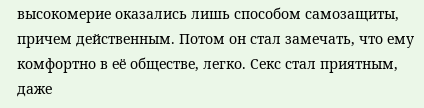высокомерие оказались лишь способом самозащиты, причем действенным. Потом он стал замечать, что ему комфортно в её обществе, легко. Секс стал приятным, даже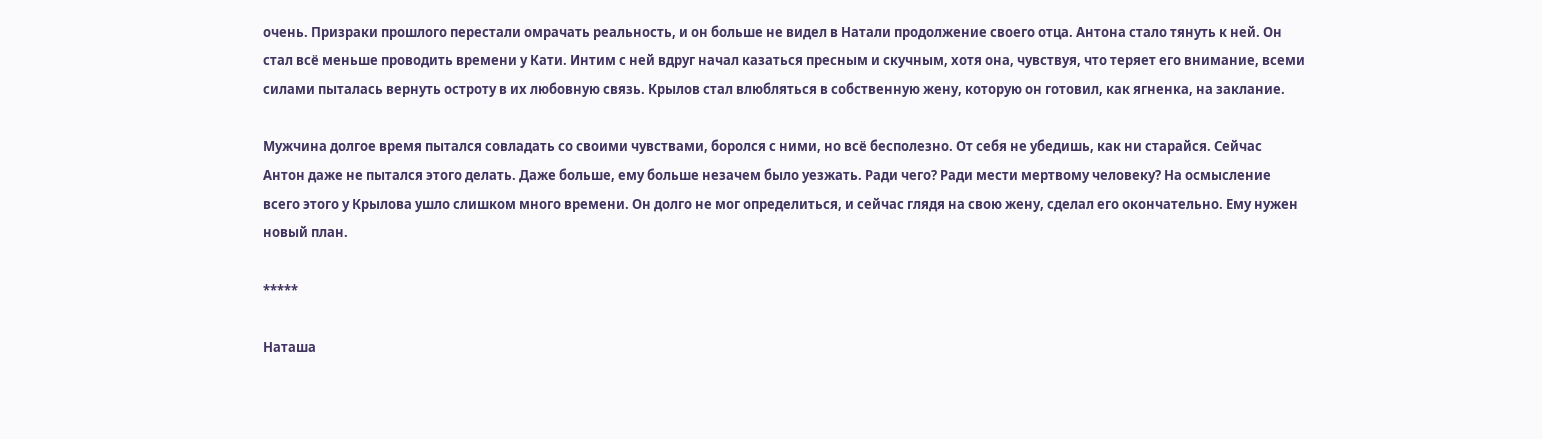очень. Призраки прошлого перестали омрачать реальность, и он больше не видел в Натали продолжение своего отца. Антона стало тянуть к ней. Он стал всё меньше проводить времени у Кати. Интим с ней вдруг начал казаться пресным и скучным, хотя она, чувствуя, что теряет его внимание, всеми силами пыталась вернуть остроту в их любовную связь. Крылов стал влюбляться в собственную жену, которую он готовил, как ягненка, на заклание.

Мужчина долгое время пытался совладать со своими чувствами, боролся с ними, но всё бесполезно. От себя не убедишь, как ни старайся. Сейчас Антон даже не пытался этого делать. Даже больше, ему больше незачем было уезжать. Ради чего? Ради мести мертвому человеку? На осмысление всего этого у Крылова ушло слишком много времени. Он долго не мог определиться, и сейчас глядя на свою жену, сделал его окончательно. Ему нужен новый план.

*****

Наташа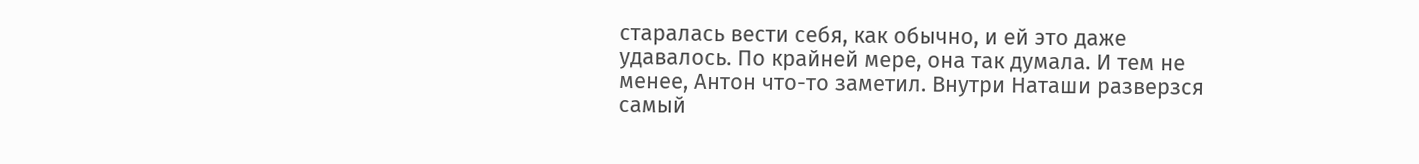старалась вести себя, как обычно, и ей это даже удавалось. По крайней мере, она так думала. И тем не менее, Антон что-то заметил. Внутри Наташи разверзся самый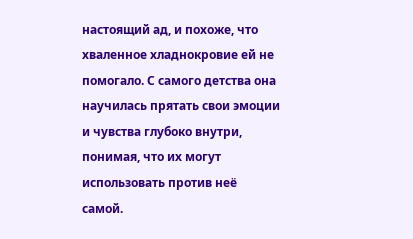настоящий ад, и похоже, что хваленное хладнокровие ей не помогало. С самого детства она научилась прятать свои эмоции и чувства глубоко внутри, понимая, что их могут использовать против неё самой.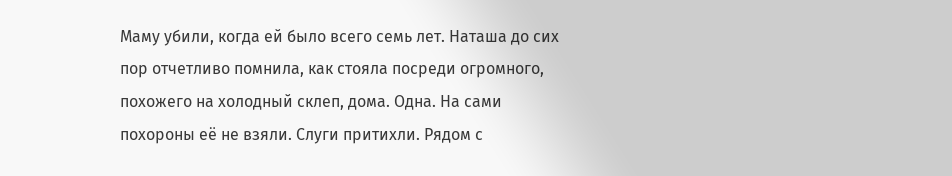Маму убили, когда ей было всего семь лет. Наташа до сих пор отчетливо помнила, как стояла посреди огромного, похожего на холодный склеп, дома. Одна. На сами похороны её не взяли. Слуги притихли. Рядом с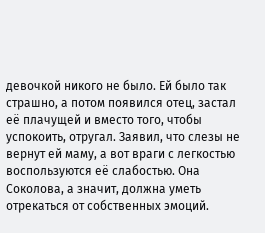девочкой никого не было. Ей было так страшно, а потом появился отец, застал её плачущей и вместо того, чтобы успокоить, отругал. Заявил, что слезы не вернут ей маму, а вот враги с легкостью воспользуются её слабостью. Она Соколова, а значит, должна уметь отрекаться от собственных эмоций.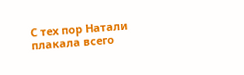С тех пор Натали плакала всего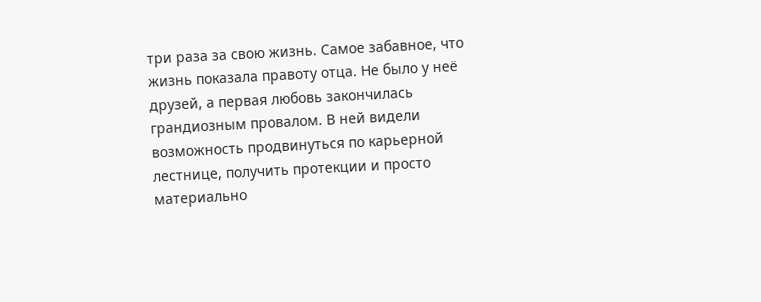три раза за свою жизнь. Самое забавное, что жизнь показала правоту отца. Не было у неё друзей, а первая любовь закончилась грандиозным провалом. В ней видели возможность продвинуться по карьерной лестнице, получить протекции и просто материально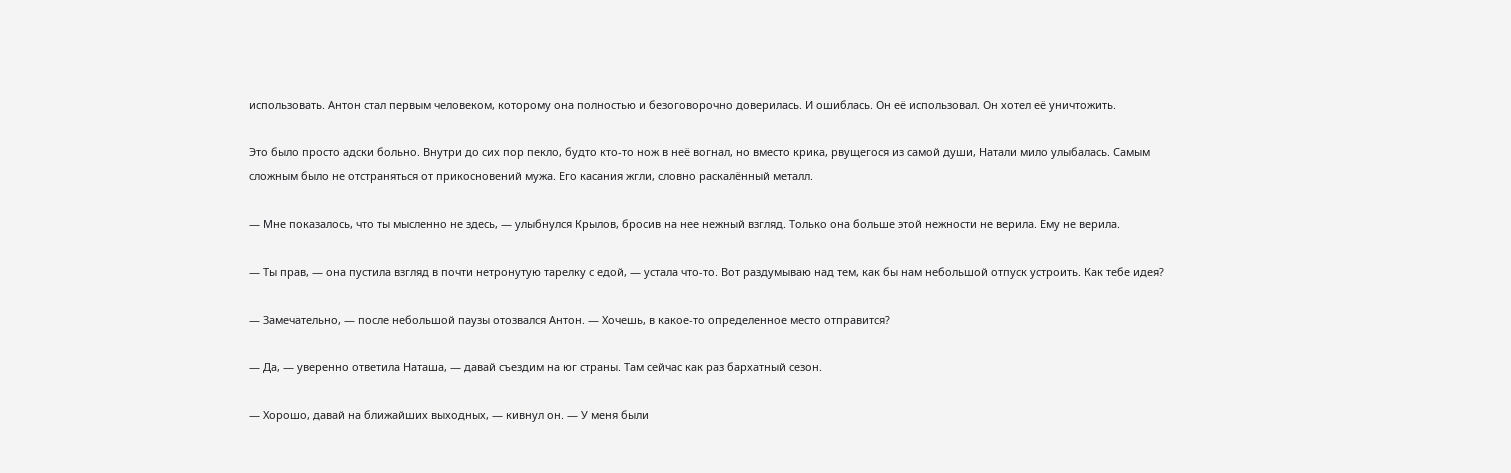использовать. Антон стал первым человеком, которому она полностью и безоговорочно доверилась. И ошиблась. Он её использовал. Он хотел её уничтожить.

Это было просто адски больно. Внутри до сих пор пекло, будто кто-то нож в неё вогнал, но вместо крика, рвущегося из самой души, Натали мило улыбалась. Самым сложным было не отстраняться от прикосновений мужа. Его касания жгли, словно раскалённый металл.

— Мне показалось, что ты мысленно не здесь, — улыбнулся Крылов, бросив на нее нежный взгляд. Только она больше этой нежности не верила. Ему не верила.

— Ты прав, — она пустила взгляд в почти нетронутую тарелку с едой, — устала что-то. Вот раздумываю над тем, как бы нам небольшой отпуск устроить. Как тебе идея?

— Замечательно, — после небольшой паузы отозвался Антон. — Хочешь, в какое-то определенное место отправится?

— Да, — уверенно ответила Наташа, — давай съездим на юг страны. Там сейчас как раз бархатный сезон.

— Хорошо, давай на ближайших выходных, — кивнул он. — У меня были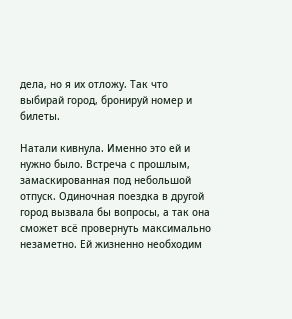дела, но я их отложу. Так что выбирай город, бронируй номер и билеты.

Натали кивнула. Именно это ей и нужно было. Встреча с прошлым, замаскированная под небольшой отпуск. Одиночная поездка в другой город вызвала бы вопросы, а так она сможет всё провернуть максимально незаметно. Ей жизненно необходим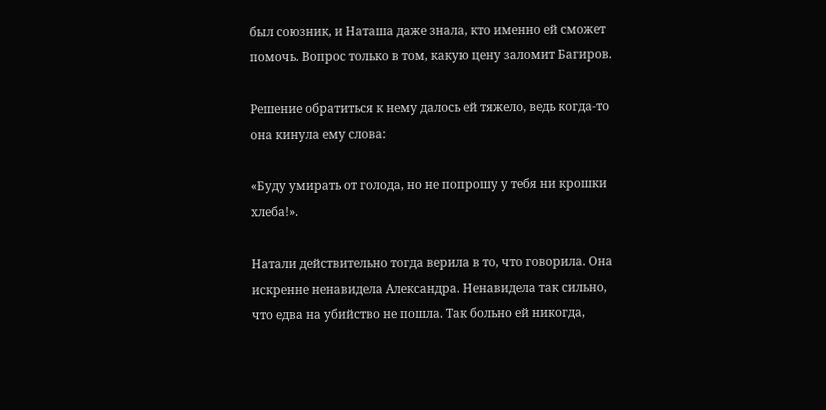был союзник, и Наташа даже знала, кто именно ей сможет помочь. Вопрос только в том, какую цену заломит Багиров.

Решение обратиться к нему далось ей тяжело, ведь когда-то она кинула ему слова:

«Буду умирать от голода, но не попрошу у тебя ни крошки хлеба!».

Натали действительно тогда верила в то, что говорила. Она искренне ненавидела Александра. Ненавидела так сильно, что едва на убийство не пошла. Так больно ей никогда,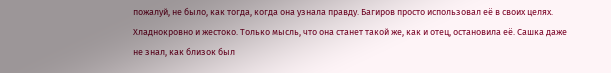пожалуй, не было, как тогда, когда она узнала правду. Багиров просто использовал её в своих целях. Хладнокровно и жестоко. Только мысль, что она станет такой же, как и отец, остановила её. Сашка даже не знал, как близок был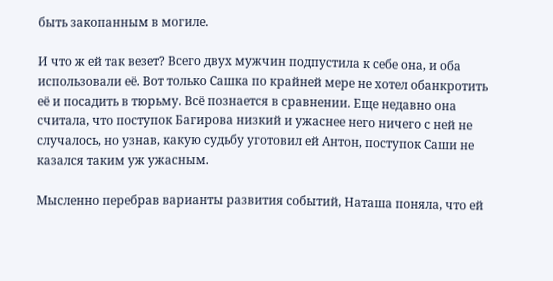быть закопанным в могиле.

И что ж ей так везет? Всего двух мужчин подпустила к себе она, и оба использовали её. Вот только Сашка по крайней мере не хотел обанкротить её и посадить в тюрьму. Всё познается в сравнении. Еще недавно она считала, что поступок Багирова низкий и ужаснее него ничего с ней не случалось, но узнав, какую судьбу уготовил ей Антон, поступок Саши не казался таким уж ужасным.

Мысленно перебрав варианты развития событий, Наташа поняла, что ей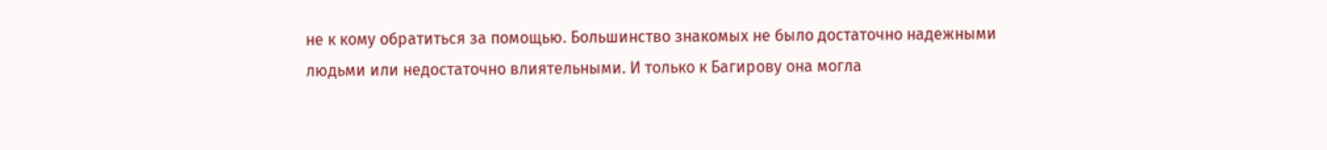не к кому обратиться за помощью. Большинство знакомых не было достаточно надежными людьми или недостаточно влиятельными. И только к Багирову она могла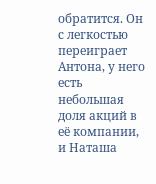обратится. Он с легкостью переиграет Антона, у него есть небольшая доля акций в её компании, и Наташа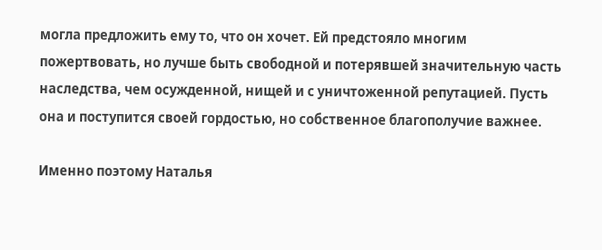могла предложить ему то, что он хочет. Ей предстояло многим пожертвовать, но лучше быть свободной и потерявшей значительную часть наследства, чем осужденной, нищей и с уничтоженной репутацией. Пусть она и поступится своей гордостью, но собственное благополучие важнее.

Именно поэтому Наталья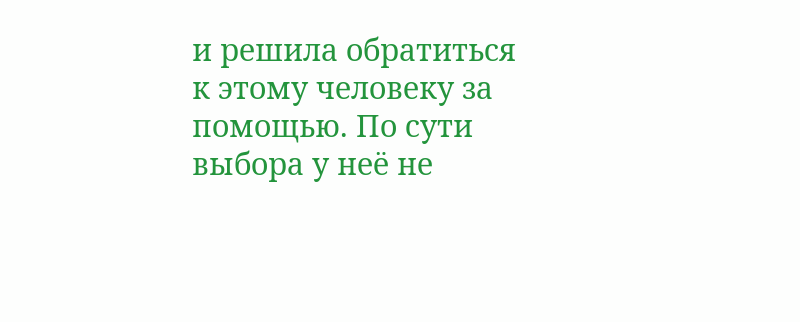и решила обратиться к этому человеку за помощью. По сути выбора у неё не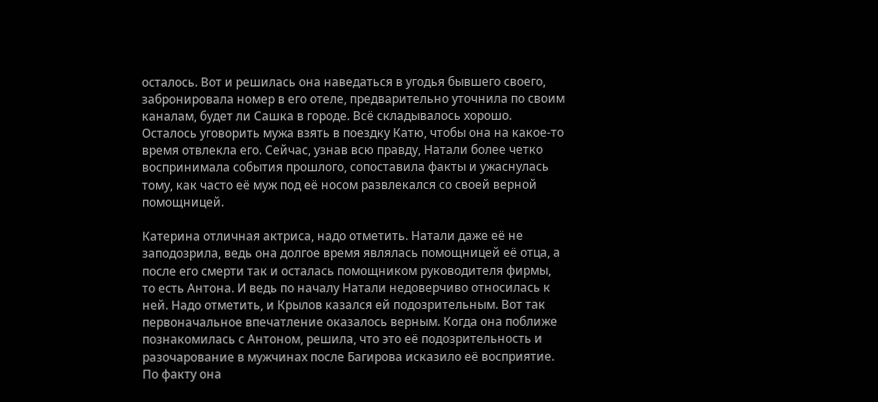осталось. Вот и решилась она наведаться в угодья бывшего своего, забронировала номер в его отеле, предварительно уточнила по своим каналам, будет ли Сашка в городе. Всё складывалось хорошо. Осталось уговорить мужа взять в поездку Катю, чтобы она на какое-то время отвлекла его. Сейчас, узнав всю правду, Натали более четко воспринимала события прошлого, сопоставила факты и ужаснулась тому, как часто её муж под её носом развлекался со своей верной помощницей.

Катерина отличная актриса, надо отметить. Натали даже её не заподозрила, ведь она долгое время являлась помощницей её отца, а после его смерти так и осталась помощником руководителя фирмы, то есть Антона. И ведь по началу Натали недоверчиво относилась к ней. Надо отметить, и Крылов казался ей подозрительным. Вот так первоначальное впечатление оказалось верным. Когда она поближе познакомилась с Антоном, решила, что это её подозрительность и разочарование в мужчинах после Багирова исказило её восприятие. По факту она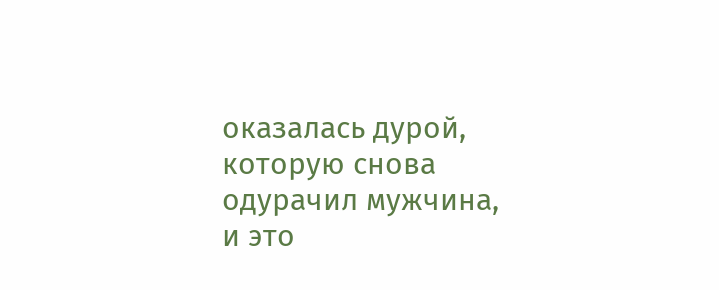оказалась дурой, которую снова одурачил мужчина, и это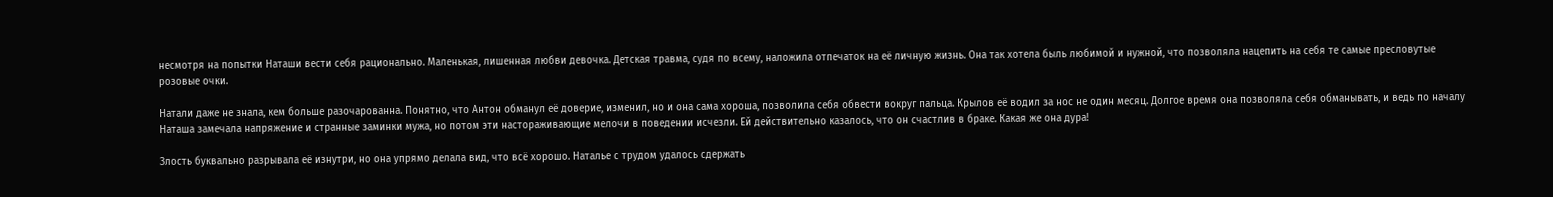несмотря на попытки Наташи вести себя рационально. Маленькая, лишенная любви девочка. Детская травма, судя по всему, наложила отпечаток на её личную жизнь. Она так хотела быль любимой и нужной, что позволяла нацепить на себя те самые пресловутые розовые очки.

Натали даже не знала, кем больше разочарованна. Понятно, что Антон обманул её доверие, изменил, но и она сама хороша, позволила себя обвести вокруг пальца. Крылов её водил за нос не один месяц. Долгое время она позволяла себя обманывать, и ведь по началу Наташа замечала напряжение и странные заминки мужа, но потом эти настораживающие мелочи в поведении исчезли. Ей действительно казалось, что он счастлив в браке. Какая же она дура!

Злость буквально разрывала её изнутри, но она упрямо делала вид, что всё хорошо. Наталье с трудом удалось сдержать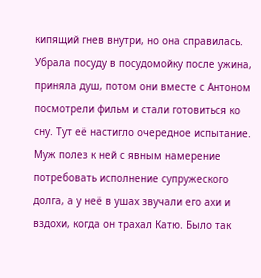кипящий гнев внутри, но она справилась. Убрала посуду в посудомойку после ужина, приняла душ, потом они вместе с Антоном посмотрели фильм и стали готовиться ко сну. Тут её настигло очередное испытание. Муж полез к ней с явным намерение потребовать исполнение супружеского долга, а у неё в ушах звучали его ахи и вздохи, когда он трахал Катю. Было так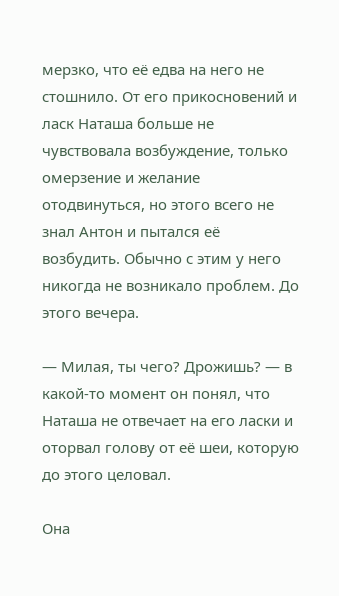мерзко, что её едва на него не стошнило. От его прикосновений и ласк Наташа больше не чувствовала возбуждение, только омерзение и желание отодвинуться, но этого всего не знал Антон и пытался её возбудить. Обычно с этим у него никогда не возникало проблем. До этого вечера.

— Милая, ты чего? Дрожишь? — в какой-то момент он понял, что Наташа не отвечает на его ласки и оторвал голову от её шеи, которую до этого целовал.

Она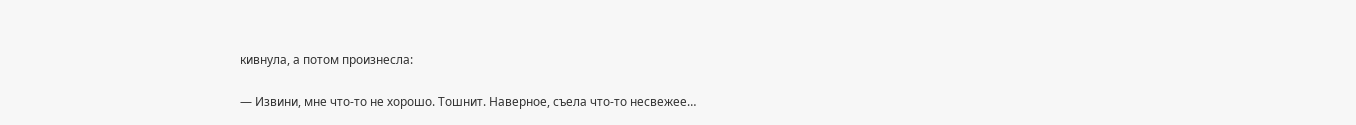кивнула, а потом произнесла:

— Извини, мне что-то не хорошо. Тошнит. Наверное, съела что-то несвежее…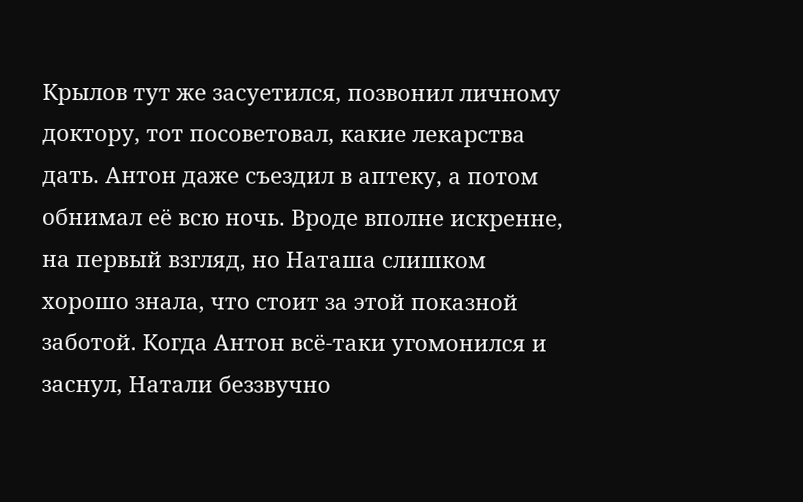Крылов тут же засуетился, позвонил личному доктору, тот посоветовал, какие лекарства дать. Антон даже съездил в аптеку, а потом обнимал её всю ночь. Вроде вполне искренне, на первый взгляд, но Наташа слишком хорошо знала, что стоит за этой показной заботой. Когда Антон всё-таки угомонился и заснул, Натали беззвучно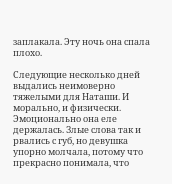заплакала. Эту ночь она спала плохо.

Следующие несколько дней выдались неимоверно тяжелыми для Наташи. И морально, и физически. Эмоционально она еле держалась. Злые слова так и рвались с губ, но девушка упорно молчала, потому что прекрасно понимала, что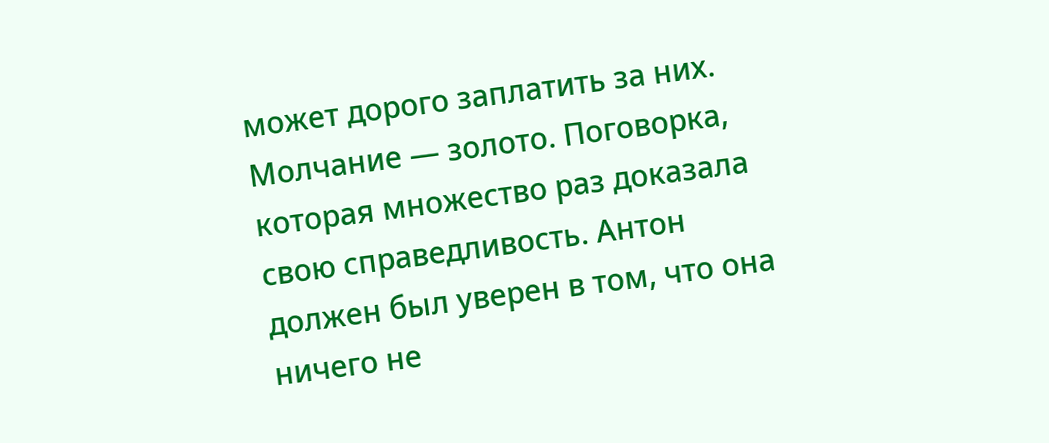может дорого заплатить за них. Молчание — золото. Поговорка, которая множество раз доказала свою справедливость. Антон должен был уверен в том, что она ничего не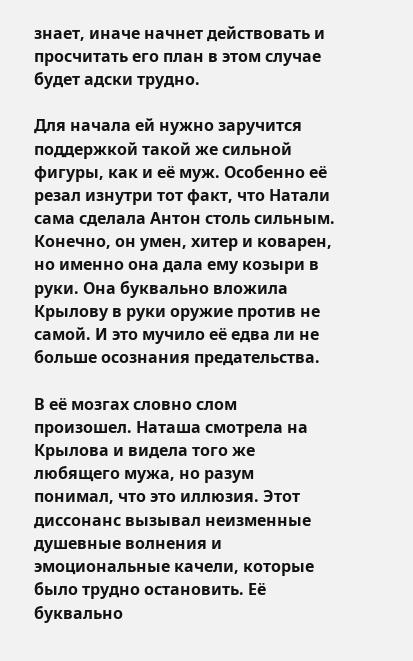знает, иначе начнет действовать и просчитать его план в этом случае будет адски трудно.

Для начала ей нужно заручится поддержкой такой же сильной фигуры, как и её муж. Особенно её резал изнутри тот факт, что Натали сама сделала Антон столь сильным. Конечно, он умен, хитер и коварен, но именно она дала ему козыри в руки. Она буквально вложила Крылову в руки оружие против не самой. И это мучило её едва ли не больше осознания предательства.

В её мозгах словно слом произошел. Наташа смотрела на Крылова и видела того же любящего мужа, но разум понимал, что это иллюзия. Этот диссонанс вызывал неизменные душевные волнения и эмоциональные качели, которые было трудно остановить. Её буквально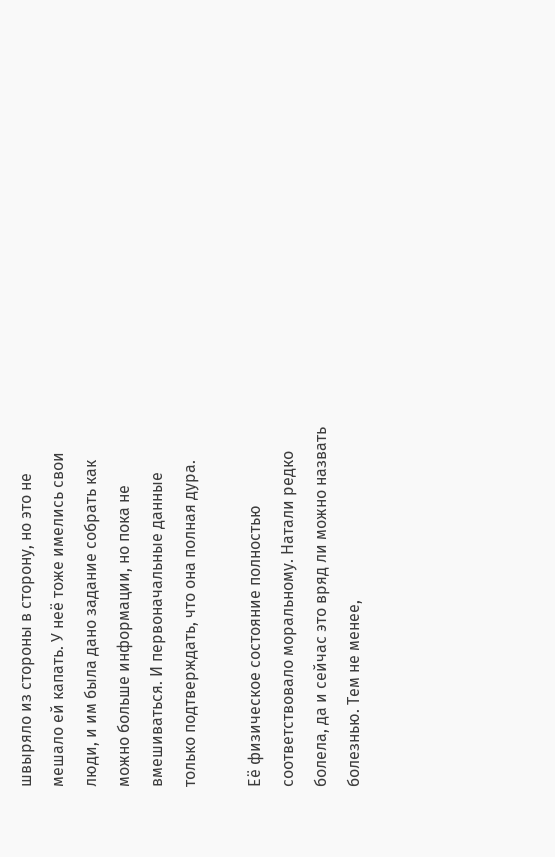швыряло из стороны в сторону, но это не мешало ей капать. У неё тоже имелись свои люди, и им была дано задание собрать как можно больше информации, но пока не вмешиваться. И первоначальные данные только подтверждать, что она полная дура.

Её физическое состояние полностью соответствовало моральному. Натали редко болела, да и сейчас это вряд ли можно назвать болезнью. Тем не менее,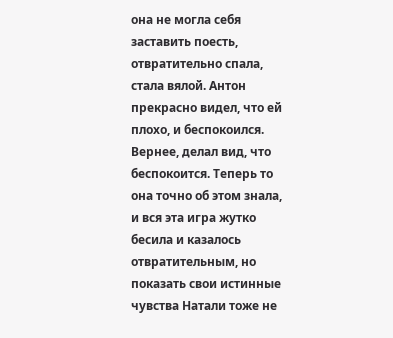она не могла себя заставить поесть, отвратительно спала, стала вялой. Антон прекрасно видел, что ей плохо, и беспокоился. Вернее, делал вид, что беспокоится. Теперь то она точно об этом знала, и вся эта игра жутко бесила и казалось отвратительным, но показать свои истинные чувства Натали тоже не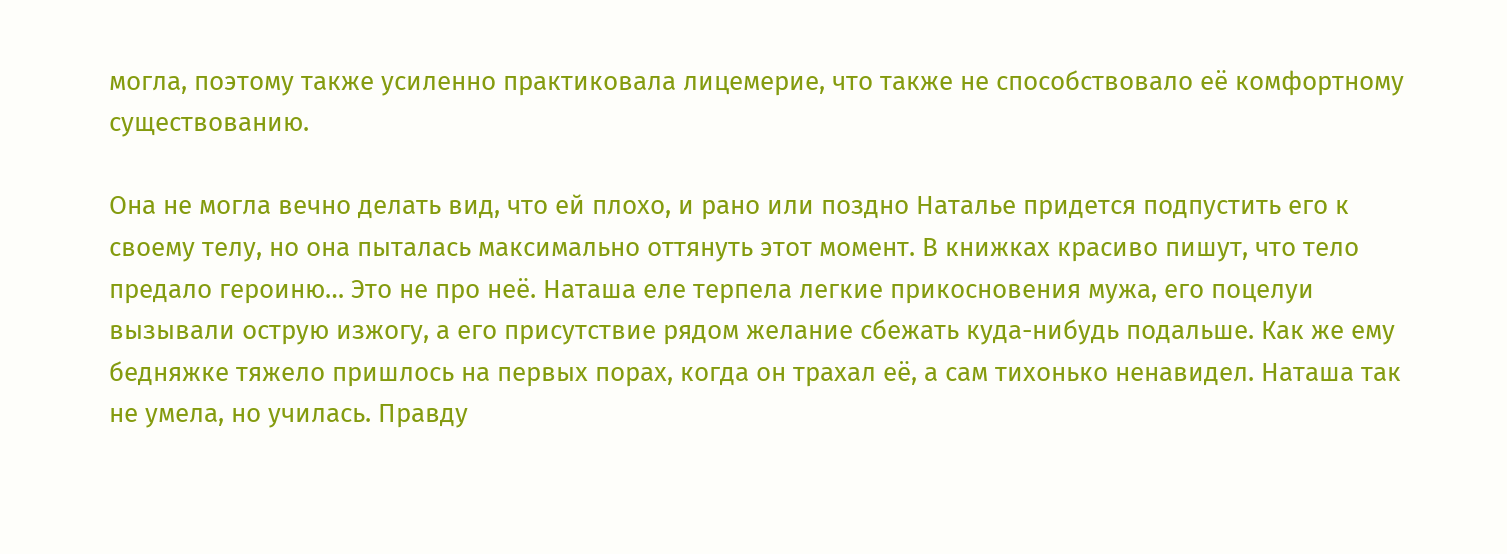могла, поэтому также усиленно практиковала лицемерие, что также не способствовало её комфортному существованию.

Она не могла вечно делать вид, что ей плохо, и рано или поздно Наталье придется подпустить его к своему телу, но она пыталась максимально оттянуть этот момент. В книжках красиво пишут, что тело предало героиню… Это не про неё. Наташа еле терпела легкие прикосновения мужа, его поцелуи вызывали острую изжогу, а его присутствие рядом желание сбежать куда-нибудь подальше. Как же ему бедняжке тяжело пришлось на первых порах, когда он трахал её, а сам тихонько ненавидел. Наташа так не умела, но училась. Правду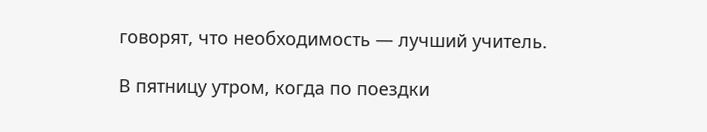говорят, что необходимость — лучший учитель.

В пятницу утром, когда по поездки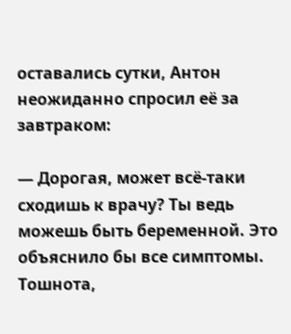оставались сутки, Антон неожиданно спросил её за завтраком:

— Дорогая, может всё-таки сходишь к врачу? Ты ведь можешь быть беременной. Это объяснило бы все симптомы. Тошнота,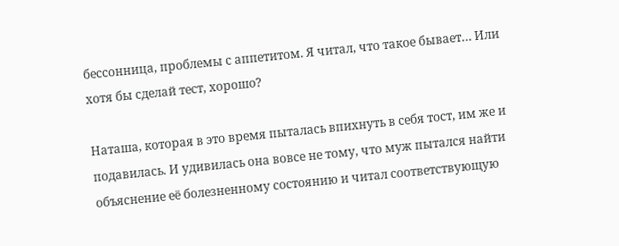бессонница, проблемы с аппетитом. Я читал, что такое бывает… Или хотя бы сделай тест, хорошо?

Наташа, которая в это время пыталась впихнуть в себя тост, им же и подавилась. И удивилась она вовсе не тому, что муж пытался найти объяснение её болезненному состоянию и читал соответствующую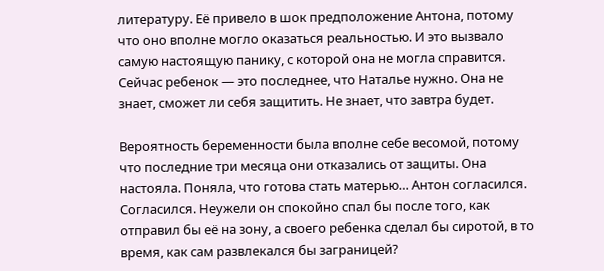литературу. Её привело в шок предположение Антона, потому что оно вполне могло оказаться реальностью. И это вызвало самую настоящую панику, с которой она не могла справится. Сейчас ребенок — это последнее, что Наталье нужно. Она не знает, сможет ли себя защитить. Не знает, что завтра будет.

Вероятность беременности была вполне себе весомой, потому что последние три месяца они отказались от защиты. Она настояла. Поняла, что готова стать матерью… Антон согласился. Согласился. Неужели он спокойно спал бы после того, как отправил бы её на зону, а своего ребенка сделал бы сиротой, в то время, как сам развлекался бы заграницей?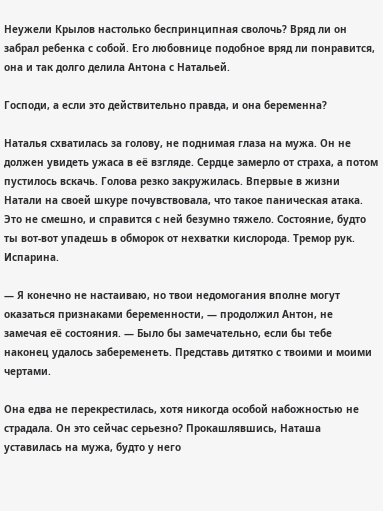Неужели Крылов настолько беспринципная сволочь? Вряд ли он забрал ребенка с собой. Его любовнице подобное вряд ли понравится, она и так долго делила Антона с Натальей.

Господи, а если это действительно правда, и она беременна?

Наталья схватилась за голову, не поднимая глаза на мужа. Он не должен увидеть ужаса в её взгляде. Сердце замерло от страха, а потом пустилось вскачь. Голова резко закружилась. Впервые в жизни Натали на своей шкуре почувствовала, что такое паническая атака. Это не смешно, и справится с ней безумно тяжело. Состояние, будто ты вот-вот упадешь в обморок от нехватки кислорода. Тремор рук. Испарина.

— Я конечно не настаиваю, но твои недомогания вполне могут оказаться признаками беременности, — продолжил Антон, не замечая её состояния. — Было бы замечательно, если бы тебе наконец удалось забеременеть. Представь дитятко с твоими и моими чертами.

Она едва не перекрестилась, хотя никогда особой набожностью не страдала. Он это сейчас серьезно? Прокашлявшись, Наташа уставилась на мужа, будто у него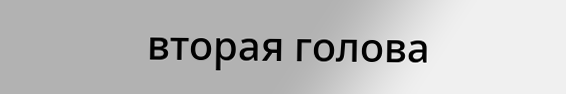вторая голова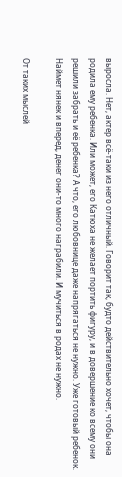выросла. Нет, актер всё-таки из него отличный. Говорит так, будто действительно хочет, чтобы она родила ему ребенка. Или может, его Катюха не желает портить фигуру, и в довершение ко всему они решили забрать и её ребенка? А что, его любовнице даже напрягаться не нужно. Уже готовый ребенок. Наймет нянек и вперед, денег они-то много награбили. И мучиться в родах не нужно.

От таких мыслей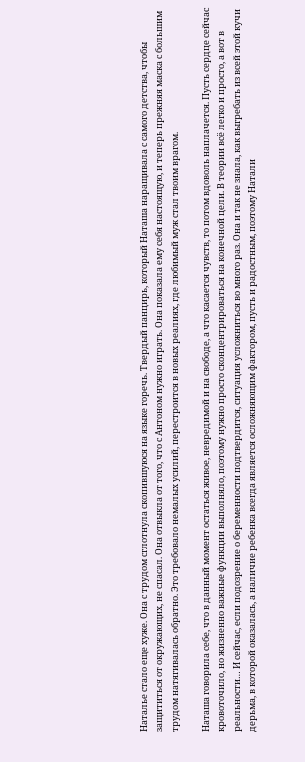Наталье стало еще хуже. Она с трудом сглотнула скопившуюся на языке горечь. Твердый панцирь, который Наташа наращивала с самого детства, чтобы защититься от окружающих, не спасал. Она отвыкла от того, что с Антоном нужно играть. Она показала ему себя настоящую, и теперь прежняя маска с большим трудом натягивалась обратно. Это требовало немалых усилий, перестроится в новых реалиях, где любимый муж стал твоим врагом.

Наташа говорила себе, что в данный момент остаться живое, невредимой и на свободе, а что касается чувств, то потом вдоволь наплачется. Пусть сердце сейчас кровоточило, но жизненно важные функции выполняло, поэтому нужно просто сконцентрироваться на конечной цели. В теории всё легко и просто, а вот в реальности… И сейчас, если подозрение о беременности подтвердится, ситуация усложниться во много раз. Она и так не знала, как выгребать из всей этой кучи дерьма, в которой оказалась, а наличие ребенка всегда является осложняющим фактором, пусть и радостным, поэтому Натали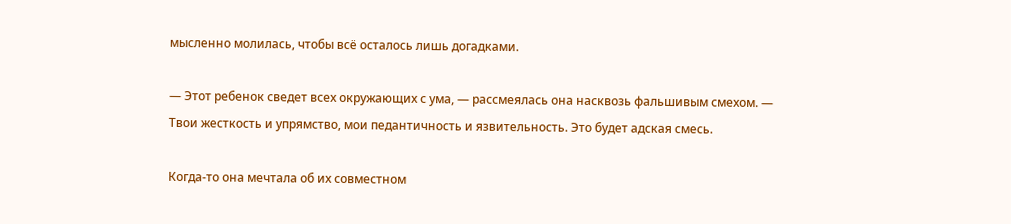мысленно молилась, чтобы всё осталось лишь догадками.

— Этот ребенок сведет всех окружающих с ума, — рассмеялась она насквозь фальшивым смехом. — Твои жесткость и упрямство, мои педантичность и язвительность. Это будет адская смесь.

Когда-то она мечтала об их совместном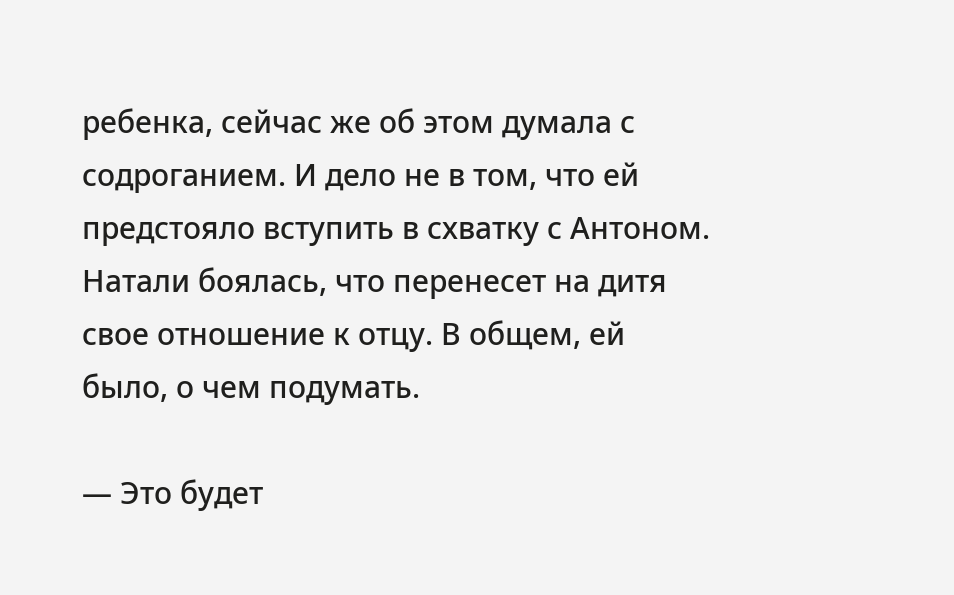ребенка, сейчас же об этом думала с содроганием. И дело не в том, что ей предстояло вступить в схватку с Антоном. Натали боялась, что перенесет на дитя свое отношение к отцу. В общем, ей было, о чем подумать.

— Это будет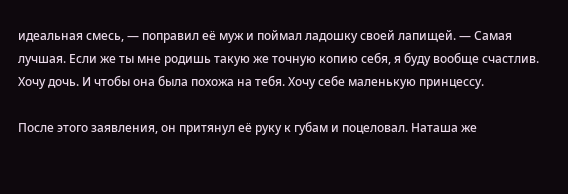идеальная смесь, — поправил её муж и поймал ладошку своей лапищей. — Самая лучшая. Если же ты мне родишь такую же точную копию себя, я буду вообще счастлив. Хочу дочь. И чтобы она была похожа на тебя. Хочу себе маленькую принцессу.

После этого заявления, он притянул её руку к губам и поцеловал. Наташа же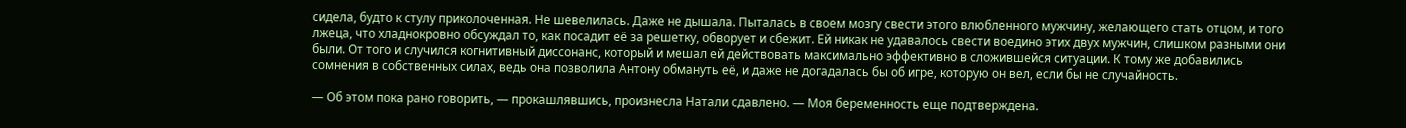сидела, будто к стулу приколоченная. Не шевелилась. Даже не дышала. Пыталась в своем мозгу свести этого влюбленного мужчину, желающего стать отцом, и того лжеца, что хладнокровно обсуждал то, как посадит её за решетку, обворует и сбежит. Ей никак не удавалось свести воедино этих двух мужчин, слишком разными они были. От того и случился когнитивный диссонанс, который и мешал ей действовать максимально эффективно в сложившейся ситуации. К тому же добавились сомнения в собственных силах, ведь она позволила Антону обмануть её, и даже не догадалась бы об игре, которую он вел, если бы не случайность.

— Об этом пока рано говорить, — прокашлявшись, произнесла Натали сдавлено. — Моя беременность еще подтверждена.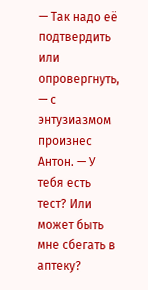— Так надо её подтвердить или опровергнуть, — с энтузиазмом произнес Антон. — У тебя есть тест? Или может быть мне сбегать в аптеку?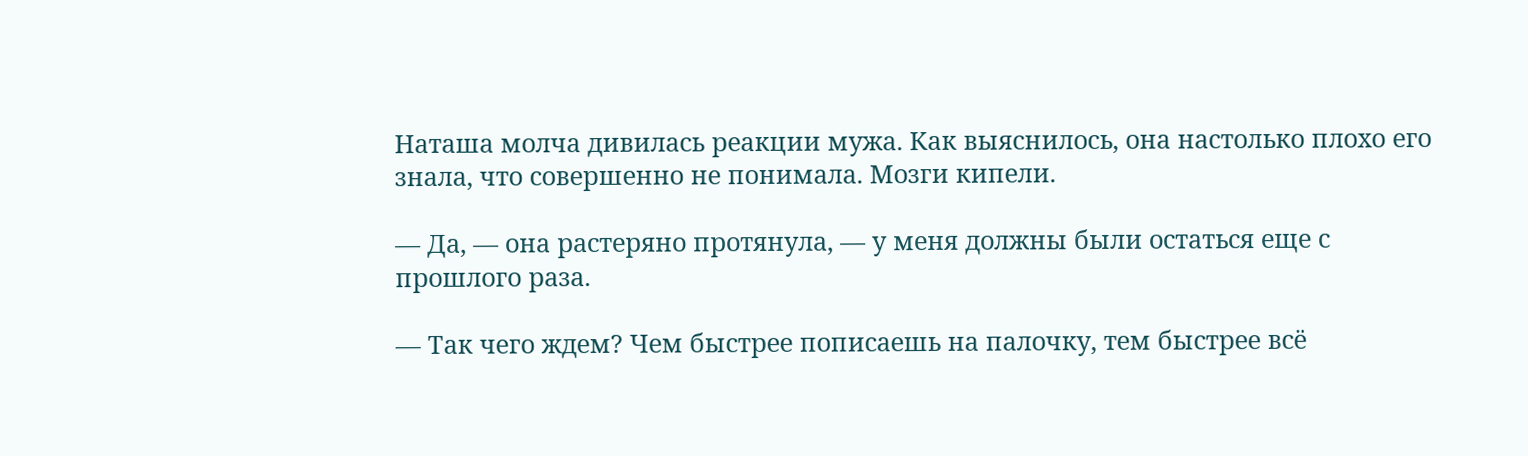Наташа молча дивилась реакции мужа. Как выяснилось, она настолько плохо его знала, что совершенно не понимала. Мозги кипели.

— Да, — она растеряно протянула, — у меня должны были остаться еще с прошлого раза.

— Так чего ждем? Чем быстрее пописаешь на палочку, тем быстрее всё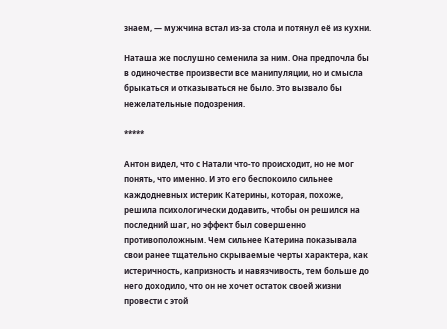знаем, — мужчина встал из-за стола и потянул её из кухни.

Наташа же послушно семенила за ним. Она предпочла бы в одиночестве произвести все манипуляции, но и смысла брыкаться и отказываться не было. Это вызвало бы нежелательные подозрения.

*****

Антон видел, что с Натали что-то происходит, но не мог понять, что именно. И это его беспокоило сильнее каждодневных истерик Катерины, которая, похоже, решила психологически додавить, чтобы он решился на последний шаг, но эффект был совершенно противоположным. Чем сильнее Катерина показывала свои ранее тщательно скрываемые черты характера, как истеричность, капризность и навязчивость, тем больше до него доходило, что он не хочет остаток своей жизни провести с этой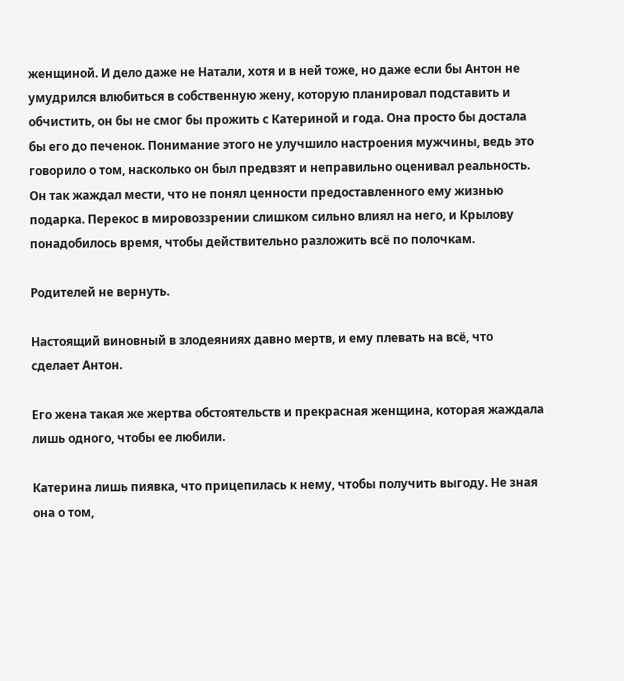женщиной. И дело даже не Натали, хотя и в ней тоже, но даже если бы Антон не умудрился влюбиться в собственную жену, которую планировал подставить и обчистить, он бы не смог бы прожить с Катериной и года. Она просто бы достала бы его до печенок. Понимание этого не улучшило настроения мужчины, ведь это говорило о том, насколько он был предвзят и неправильно оценивал реальность. Он так жаждал мести, что не понял ценности предоставленного ему жизнью подарка. Перекос в мировоззрении слишком сильно влиял на него, и Крылову понадобилось время, чтобы действительно разложить всё по полочкам.

Родителей не вернуть.

Настоящий виновный в злодеяниях давно мертв, и ему плевать на всё, что сделает Антон.

Его жена такая же жертва обстоятельств и прекрасная женщина, которая жаждала лишь одного, чтобы ее любили.

Катерина лишь пиявка, что прицепилась к нему, чтобы получить выгоду. Не зная она о том,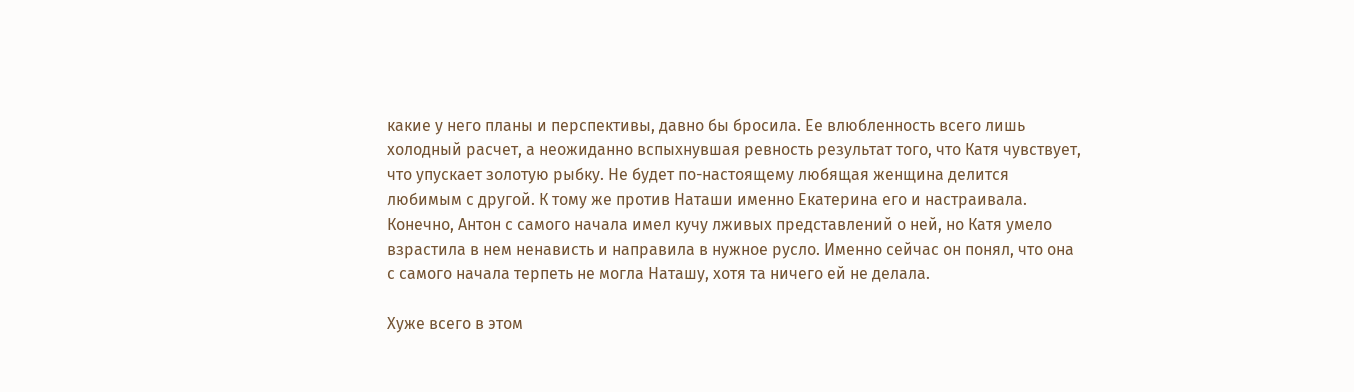какие у него планы и перспективы, давно бы бросила. Ее влюбленность всего лишь холодный расчет, а неожиданно вспыхнувшая ревность результат того, что Катя чувствует, что упускает золотую рыбку. Не будет по-настоящему любящая женщина делится любимым с другой. К тому же против Наташи именно Екатерина его и настраивала. Конечно, Антон с самого начала имел кучу лживых представлений о ней, но Катя умело взрастила в нем ненависть и направила в нужное русло. Именно сейчас он понял, что она с самого начала терпеть не могла Наташу, хотя та ничего ей не делала.

Хуже всего в этом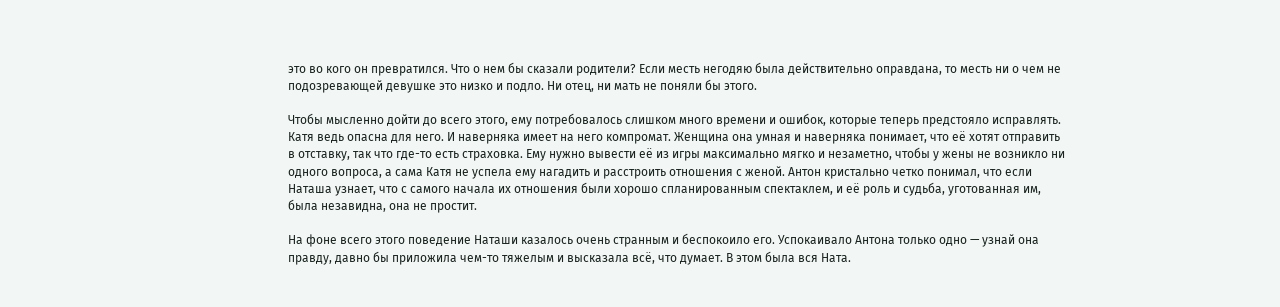это во кого он превратился. Что о нем бы сказали родители? Если месть негодяю была действительно оправдана, то месть ни о чем не подозревающей девушке это низко и подло. Ни отец, ни мать не поняли бы этого.

Чтобы мысленно дойти до всего этого, ему потребовалось слишком много времени и ошибок, которые теперь предстояло исправлять. Катя ведь опасна для него. И наверняка имеет на него компромат. Женщина она умная и наверняка понимает, что её хотят отправить в отставку, так что где-то есть страховка. Ему нужно вывести её из игры максимально мягко и незаметно, чтобы у жены не возникло ни одного вопроса, а сама Катя не успела ему нагадить и расстроить отношения с женой. Антон кристально четко понимал, что если Наташа узнает, что с самого начала их отношения были хорошо спланированным спектаклем, и её роль и судьба, уготованная им, была незавидна, она не простит.

На фоне всего этого поведение Наташи казалось очень странным и беспокоило его. Успокаивало Антона только одно — узнай она правду, давно бы приложила чем-то тяжелым и высказала всё, что думает. В этом была вся Ната.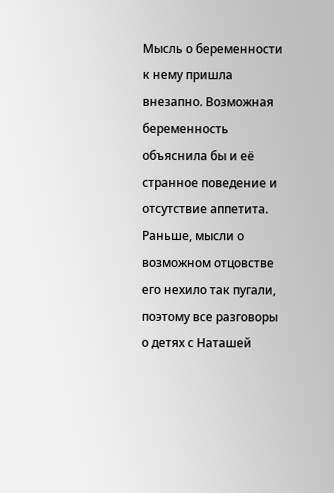Мысль о беременности к нему пришла внезапно. Возможная беременность объяснила бы и её странное поведение и отсутствие аппетита. Раньше, мысли о возможном отцовстве его нехило так пугали, поэтому все разговоры о детях с Наташей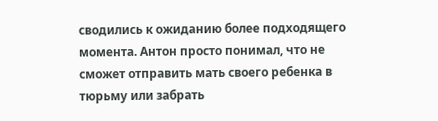сводились к ожиданию более подходящего момента. Антон просто понимал, что не сможет отправить мать своего ребенка в тюрьму или забрать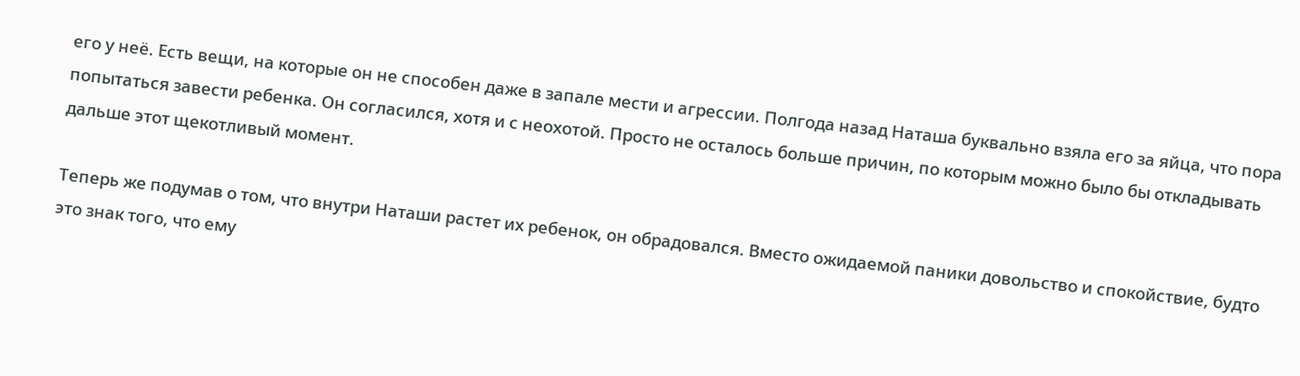его у неё. Есть вещи, на которые он не способен даже в запале мести и агрессии. Полгода назад Наташа буквально взяла его за яйца, что пора попытаться завести ребенка. Он согласился, хотя и с неохотой. Просто не осталось больше причин, по которым можно было бы откладывать дальше этот щекотливый момент.

Теперь же подумав о том, что внутри Наташи растет их ребенок, он обрадовался. Вместо ожидаемой паники довольство и спокойствие, будто это знак того, что ему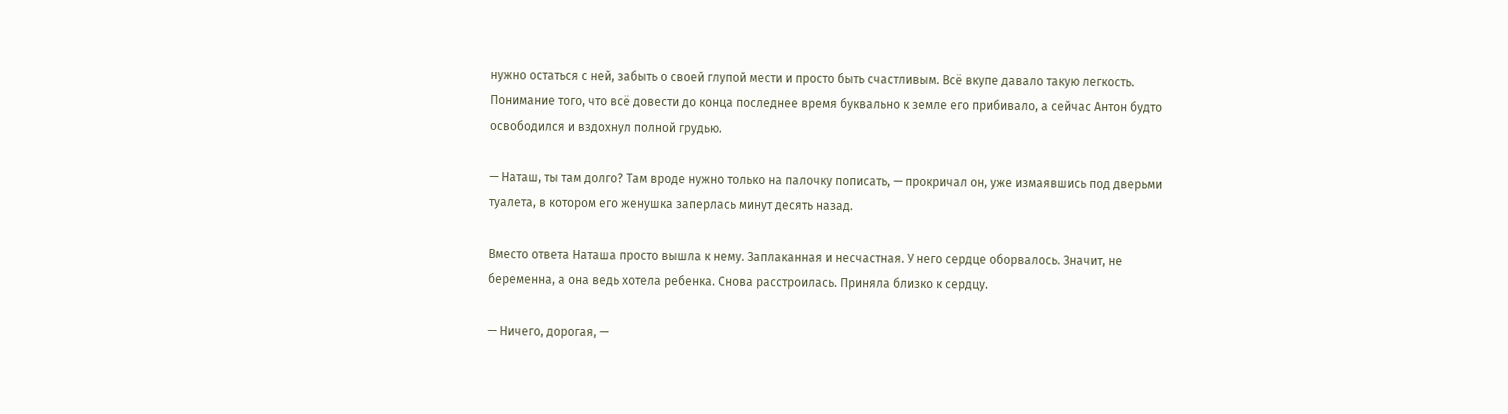нужно остаться с ней, забыть о своей глупой мести и просто быть счастливым. Всё вкупе давало такую легкость. Понимание того, что всё довести до конца последнее время буквально к земле его прибивало, а сейчас Антон будто освободился и вздохнул полной грудью.

— Наташ, ты там долго? Там вроде нужно только на палочку пописать, — прокричал он, уже измаявшись под дверьми туалета, в котором его женушка заперлась минут десять назад.

Вместо ответа Наташа просто вышла к нему. Заплаканная и несчастная. У него сердце оборвалось. Значит, не беременна, а она ведь хотела ребенка. Снова расстроилась. Приняла близко к сердцу.

— Ничего, дорогая, —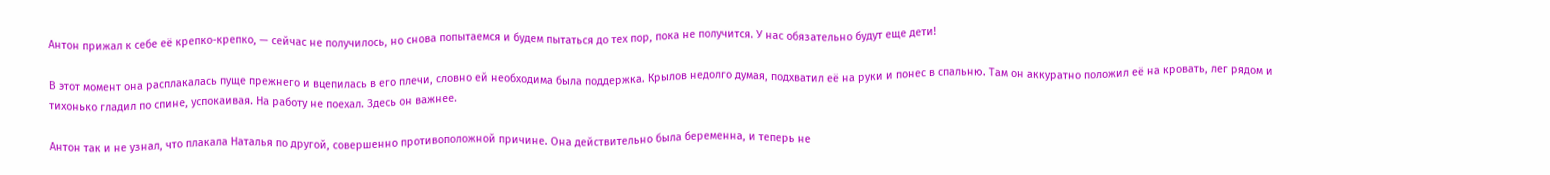Антон прижал к себе её крепко-крепко, — сейчас не получилось, но снова попытаемся и будем пытаться до тех пор, пока не получится. У нас обязательно будут еще дети!

В этот момент она расплакалась пуще прежнего и вцепилась в его плечи, словно ей необходима была поддержка. Крылов недолго думая, подхватил её на руки и понес в спальню. Там он аккуратно положил её на кровать, лег рядом и тихонько гладил по спине, успокаивая. На работу не поехал. Здесь он важнее.

Антон так и не узнал, что плакала Наталья по другой, совершенно противоположной причине. Она действительно была беременна, и теперь не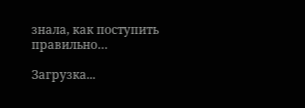знала, как поступить правильно…

Загрузка...